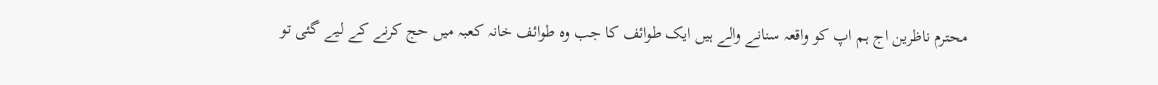محترم ناظرین اج ہم اپ کو واقعہ سنانے والے ہیں ایک طوائف کا جب وہ طوائف خانہ کعبہ میں حج کرنے کے لیے گئی تو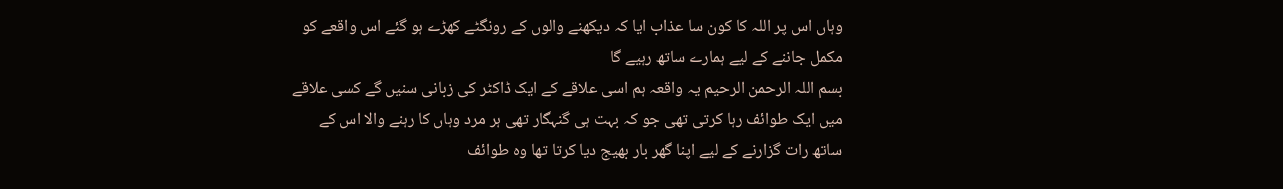وہاں اس پر اللہ کا کون سا عذاب ایا کہ دیکھنے والوں کے رونگٹے کھڑے ہو گئے اس واقعے کو مکمل جاننے کے لیے ہمارے ساتھ رہیے گا
بسم اللہ الرحمن الرحیم یہ واقعہ ہم اسی علاقے کے ایک ڈاکٹر کی زبانی سنیں گے کسی علاقے میں ایک طوائف رہا کرتی تھی جو کہ بہت ہی گنہگار تھی ہر مرد وہاں کا رہنے والا اس کے ساتھ رات گزارنے کے لیے اپنا گھر بار بھیج دیا کرتا تھا وہ طوائف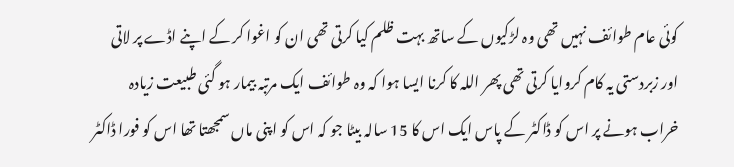کوئی عام طوائف نہیں تھی وہ لڑکیوں کے ساتھ بہت ظلم کیا کرتی تھی ان کو اغوا کر کے اپنے اڈے پر لاتی اور زبردستی یہ کام کروایا کرتی تھی پھر اللہ کا کرنا ایسا ہوا کہ وہ طوائف ایک مرتبہ بیمار ہو گئی طبیعت زیادہ خراب ہونے پر اس کو ڈاکٹر کے پاس ایک اس کا 15 سالہ بیٹا جو کہ اس کو اپنی ماں سمجھتا تھا اس کو فورا ڈاکٹر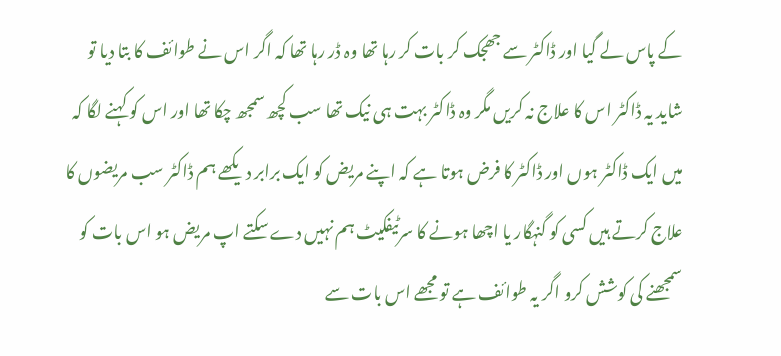کے پاس لے گیا اور ڈاکٹر سے جھجک کر بات کر رہا تھا وہ ڈر رہا تھا کہ اگر اس نے طوائف کا بتا دیا تو شاید یہ ڈاکٹر اس کا علاج نہ کریں مگر وہ ڈاکٹر بہت ہی نیک تھا سب کچھ سمجھ چکا تھا اور اس کو کہنے لگا کہ میں ایک ڈاکٹر ہوں اور ڈاکٹر کا فرض ہوتا ہے کہ اپنے مریض کو ایک برابر دیکھے ہم ڈاکٹر سب مریضوں کا علاج کرتے ہیں کسی کو گنہگار یا اچھا ہونے کا سرٹیفکیٹ ہم نہیں دے سکتے اپ مریض ہو اس بات کو سمجھنے کی کوشش کرو اگر یہ طوائف ہے تو مجھے اس بات سے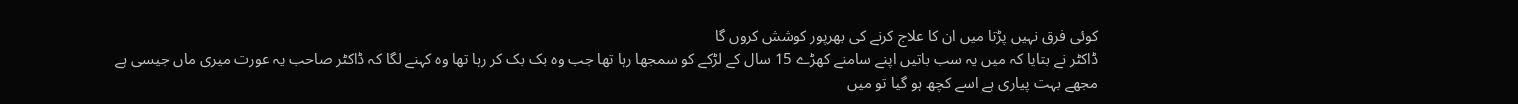کوئی فرق نہیں پڑتا میں ان کا علاج کرنے کی بھرپور کوشش کروں گا
ڈاکٹر نے بتایا کہ میں یہ سب باتیں اپنے سامنے کھڑے 15 سال کے لڑکے کو سمجھا رہا تھا جب وہ بک بک کر رہا تھا وہ کہنے لگا کہ ڈاکٹر صاحب یہ عورت میری ماں جیسی ہے مجھے بہت پیاری ہے اسے کچھ ہو گیا تو میں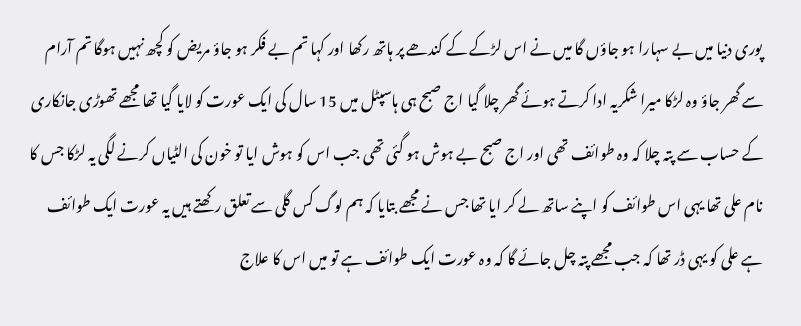پوری دنیا میں بے سہارا ہو جاؤں گا میں نے اس لڑکے کے کندھے پر ہاتھ رکھا اور کہا تم بے فکر ہو جاؤ مریض کو کچھ نہیں ہوگا تم آرام سے گھر جاؤ وہ لڑکا میرا شکریہ ادا کرتے ہوئے گھر چلا گیا اج صبح ہی ہاسپٹل میں 15 سال کی ایک عورت کو لایا گیا تھا مجھے تھوڑی جانکاری کے حساب سے پتہ چلا کہ وہ طوائف تھی اور اج صبح بے ہوش ہو گئی تھی جب اس کو ہوش ایا تو خون کی الٹیاں کرنے لگی یہ لڑکا جس کا نام علی تھا یہی اس طوائف کو اپنے ساتھ لے کر ایا تھا جس نے مجھے بتایا کہ ہم لوگ کس گلی سے تعلق رکھتے ہیں یہ عورت ایک طوائف ہے علی کو یہی ڈر تھا کہ جب مجھے پتہ چل جائے گا کہ وہ عورت ایک طوائف ہے تو میں اس کا علاج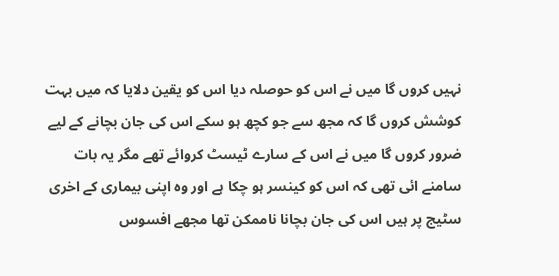نہیں کروں گا میں نے اس کو حوصلہ دیا اس کو یقین دلایا کہ میں بہت کوشش کروں گا کہ مجھ سے جو کچھ ہو سکے اس کی جان بچانے کے لیے ضرور کروں گا میں نے اس کے سارے ٹیسٹ کروائے تھے مگر یہ بات سامنے ائی تھی کہ اس کو کینسر ہو چکا ہے اور وہ اپنی بیماری کے اخری سٹیج پر ہیں اس کی جان بچانا ناممکن تھا مجھے افسوس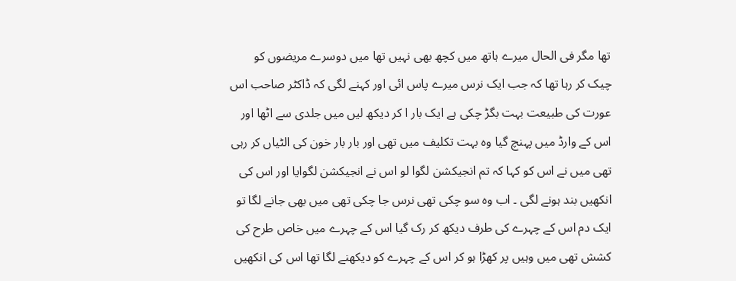تھا مگر فی الحال میرے ہاتھ میں کچھ بھی نہیں تھا میں دوسرے مریضوں کو چیک کر رہا تھا کہ جب ایک نرس میرے پاس ائی اور کہنے لگی کہ ڈاکٹر صاحب اس عورت کی طبیعت بہت بگڑ چکی ہے ایک بار ا کر دیکھ لیں میں جلدی سے اٹھا اور اس کے وارڈ میں پہنچ گیا وہ بہت تکلیف میں تھی اور بار بار خون کی الٹیاں کر رہی تھی میں نے اس کو کہا کہ تم انجیکشن لگوا لو اس نے انجیکشن لگوایا اور اس کی انکھیں بند ہونے لگی ۔ اب وہ سو چکی تھی نرس جا چکی تھی میں بھی جانے لگا تو ایک دم اس کے چہرے کی طرف دیکھ کر رک گیا اس کے چہرے میں خاص طرح کی کشش تھی میں وہیں پر کھڑا ہو کر اس کے چہرے کو دیکھنے لگا تھا اس کی انکھیں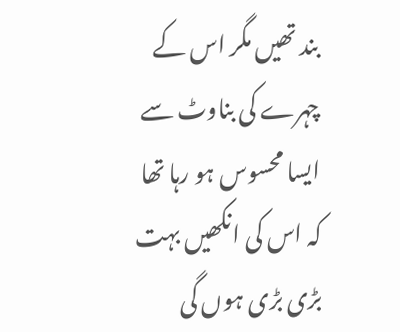بند تھیں مگر اس کے چہرے کی بناوٹ سے ایسا محسوس ہو رہا تھا کہ اس کی انکھیں بہت بڑی بڑی ہوں گی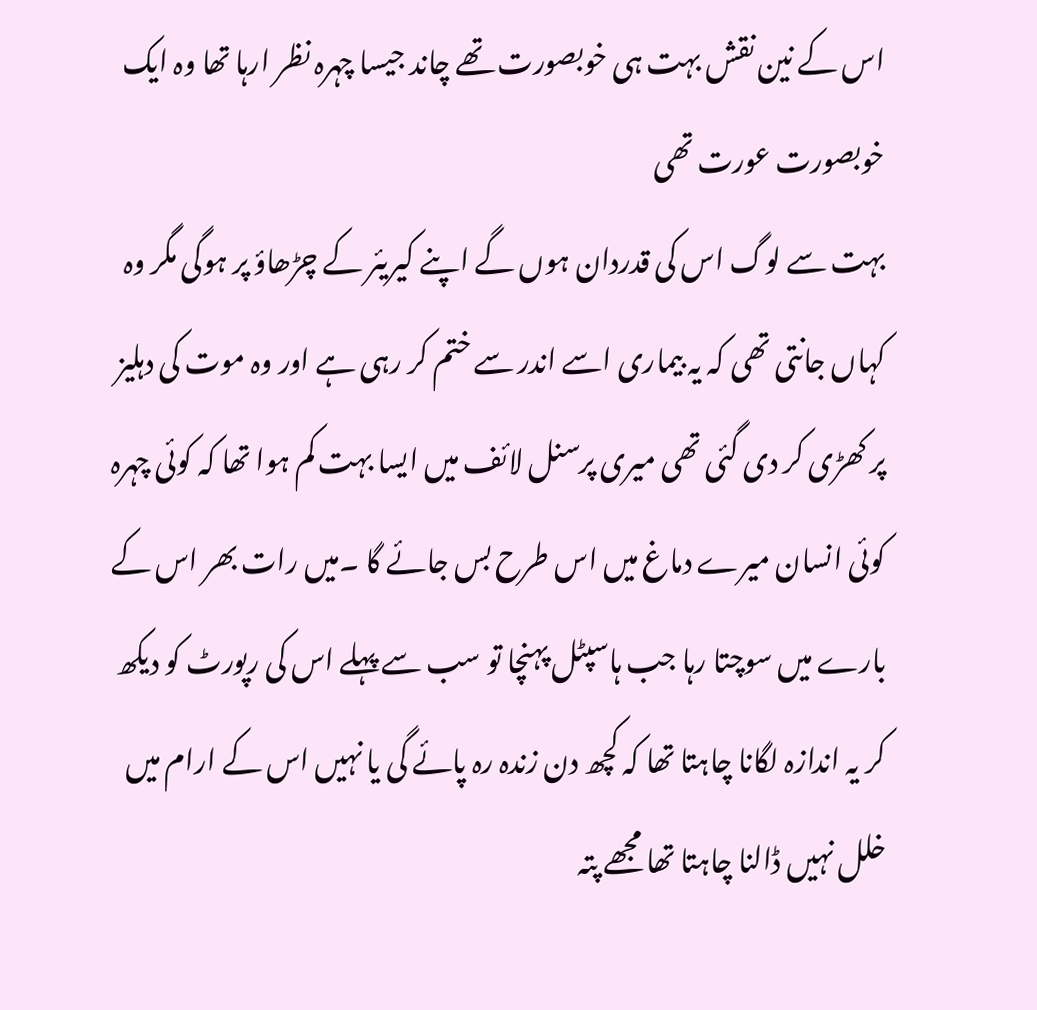اس کے نین نقش بہت ہی خوبصورت تھے چاند جیسا چہرہ نظر ارہا تھا وہ ایک خوبصورت عورت تھی
بہت سے لوگ اس کی قدردان ہوں گے اپنے کیریئر کے چڑھاؤ پر ہوگی مگر وہ کہاں جانتی تھی کہ یہ بیماری اسے اندر سے ختم کر رہی ہے اور وہ موت کی دہلیز پر کھڑی کر دی گئی تھی میری پرسنل لائف میں ایسا بہت کم ہوا تھا کہ کوئی چہرہ کوئی انسان میرے دماغ میں اس طرح بس جائے گا ۔میں رات بھر اس کے بارے میں سوچتا رہا جب ہاسپٹل پہنچا تو سب سے پہلے اس کی رپورٹ کو دیکھ کر یہ اندازہ لگانا چاہتا تھا کہ کچھ دن زندہ رہ پائے گی یا نہیں اس کے ارام میں خلل نہیں ڈالنا چاہتا تھا مجھے پتہ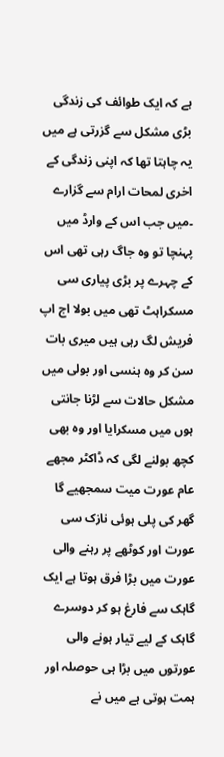ہے کہ ایک طوائف کی زندگی بڑی مشکل سے گزرتی ہے میں یہ چاہتا تھا کہ اپنی زندگی کے اخری لمحات ارام سے گزارے ۔میں جب اس کے وارڈ میں پہنچا تو وہ جاگ رہی تھی اس کے چہرے پر بڑی پیاری سی مسکراہٹ تھی میں بولا اج اپ فریش لگ رہی ہیں میری بات سن کر وہ ہنسی اور بولی میں مشکل حالات سے لڑنا جانتی ہوں میں مسکرایا اور وہ بھی کچھ بولنے لگی کہ ڈاکٹر مجھے عام عورت میت سمجھیے گا گھر کی پلی ہوئی نازک سی عورت اور کوٹھے پر رہنے والی عورت میں بڑا فرق ہوتا ہے ایک گاہک سے فارغ ہو کر دوسرے گاہک کے لیے تیار ہونے والی عورتوں میں بڑا ہی حوصلہ اور ہمت ہوتی ہے میں نے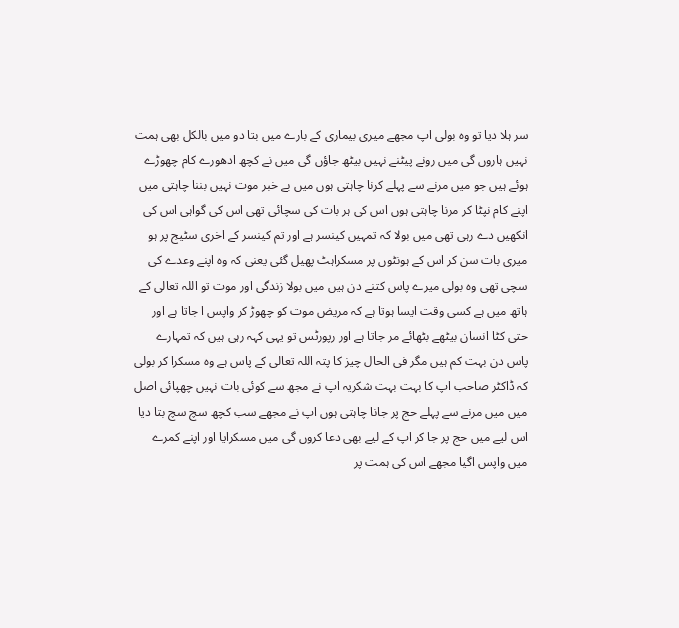سر ہلا دیا تو وہ بولی اپ مجھے میری بیماری کے بارے میں بتا دو میں بالکل بھی ہمت نہیں ہاروں گی میں رونے پیٹنے نہیں بیٹھ جاؤں گی میں نے کچھ ادھورے کام چھوڑے ہوئے ہیں جو میں مرنے سے پہلے کرنا چاہتی ہوں میں بے خبر موت نہیں بننا چاہتی میں اپنے کام نپٹا کر مرنا چاہتی ہوں اس کی ہر بات کی سچائی تھی اس کی گواہی اس کی انکھیں دے رہی تھی میں بولا کہ تمہیں کینسر ہے اور تم کینسر کے اخری سٹیج پر ہو میری بات سن کر اس کے ہونٹوں پر مسکراہٹ پھیل گئی یعنی کہ وہ اپنے وعدے کی سچی تھی وہ بولی میرے پاس کتنے دن ہیں میں بولا زندگی اور موت تو اللہ تعالی کے ہاتھ میں ہے کسی وقت ایسا ہوتا ہے کہ مریض موت کو چھوڑ کر واپس ا جاتا ہے اور حتی کٹا انسان بیٹھے بٹھائے مر جاتا ہے اور رپورٹس تو یہی کہہ رہی ہیں کہ تمہارے پاس دن بہت کم ہیں مگر فی الحال چیز کا پتہ اللہ تعالی کے پاس ہے وہ مسکرا کر بولی کہ ڈاکٹر صاحب اپ کا بہت بہت شکریہ اپ نے مجھ سے کوئی بات نہیں چھپائی اصل میں میں مرنے سے پہلے حج پر جانا چاہتی ہوں اپ نے مجھے سب کچھ سچ سچ بتا دیا اس لیے میں حج پر جا کر اپ کے لیے بھی دعا کروں گی میں مسکرایا اور اپنے کمرے میں واپس اگیا مجھے اس کی ہمت پر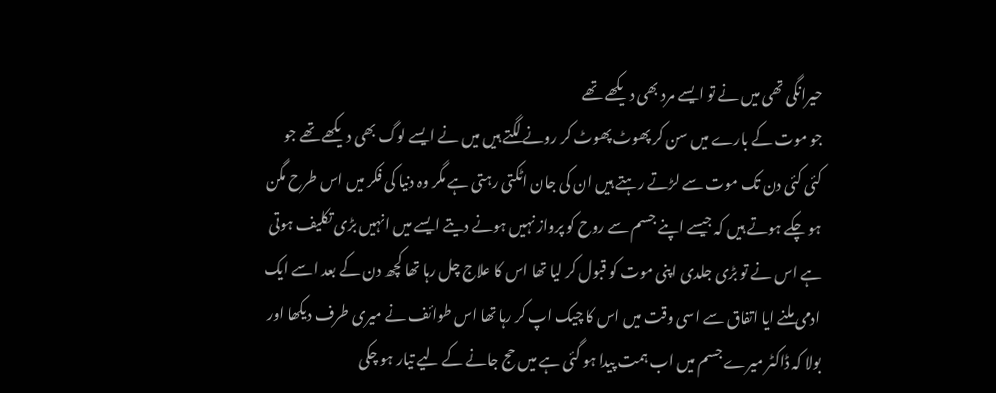حیرانگی تھی میں نے تو ایسے مرد بھی دیکھے تھے
جو موت کے بارے میں سن کر پھوٹ پھوٹ کر رونے لگتے ہیں میں نے ایسے لوگ بھی دیکھے تھے جو کئی کئی دن تک موت سے لڑتے رہتے ہیں ان کی جان اٹکتی رہتی ہے مگر وہ دنیا کی فکر میں اس طرح مگن ہو چکے ہوتے ہیں کہ جیسے اپنے جسم سے روح کو پرواز نہیں ہونے دیتے ایسے میں انہیں بڑی تکلیف ہوتی ہے اس نے تو بڑی جلدی اپنی موت کو قبول کر لیا تھا اس کا علاج چل رہا تھا کچھ دن کے بعد اسے ایک ادمی ملنے ایا اتفاق سے اسی وقت میں اس کا چیک اپ کر رہا تھا اس طوائف نے میری طرف دیکھا اور بولا کہ ڈاکٹر میرے جسم میں اب ہمت پیدا ہو گئی ہے میں حج جانے کے لیے تیار ہو چکی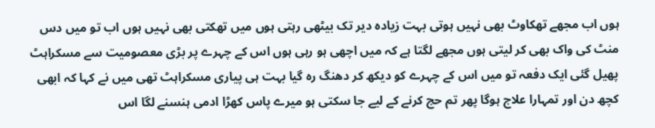ہوں اب مجھے تھکاوٹ بھی نہیں ہوتی بہت زیادہ دیر تک بیٹھی رہتی ہوں میں تھکتی بھی نہیں ہوں اب تو میں دس منٹ کی واک بھی کر لیتی ہوں مجھے لگتا ہے کہ میں اچھی ہو رہی ہوں اس کے چہرے پر بڑی معصومیت سے مسکراہٹ پھیل گئی ایک دفعہ تو میں اس کے چہرے کو دیکھ کر دھنگ رہ گیا بہت ہی پیاری مسکراہٹ تھی میں نے کہا کہ ابھی کچھ دن اور تمہارا علاج ہوگا پھر تم حج کرنے کے لیے جا سکتی ہو میرے پاس کھڑا ادمی ہنسنے لگا اس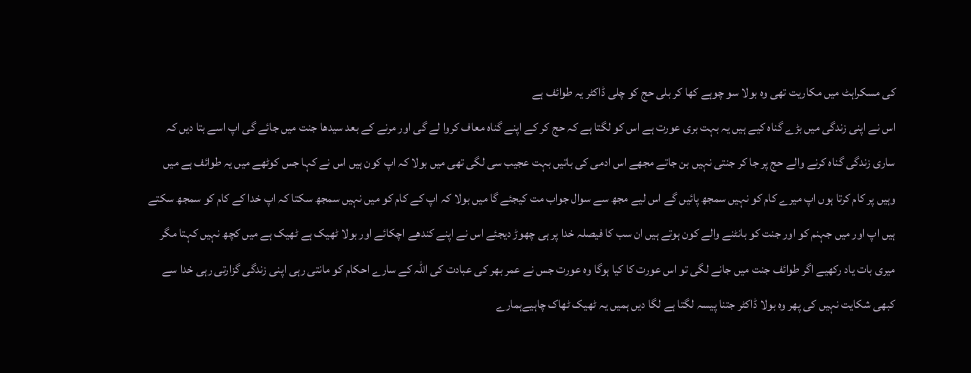کی مسکراہٹ میں مکاریت تھی وہ بولا سو چوہے کھا کر بلی حج کو چلی ڈاکٹر یہ طوائف ہے
اس نے اپنی زندگی میں بڑے گناہ کیے ہیں یہ بہت بری عورت ہے اس کو لگتا ہے کہ حج کر کے اپنے گناہ معاف کروا لے گی اور مرنے کے بعد سیدھا جنت میں جائے گی اپ اسے بتا دیں کہ ساری زندگی گناہ کرنے والے حج پر جا کر جنتی نہیں بن جاتے مجھے اس ادمی کی باتیں بہت عجیب سی لگی تھی میں بولا کہ اپ کون ہیں اس نے کہا جس کوٹھے میں یہ طوائف ہے میں وہیں پر کام کرتا ہوں اپ میرے کام کو نہیں سمجھ پائیں گے اس لیے مجھ سے سوال جواب مت کیجئے گا میں بولا کہ اپ کے کام کو میں نہیں سمجھ سکتا کہ اپ خدا کے کام کو سمجھ سکتے ہیں اپ اور میں جہنم کو اور جنت کو بانٹنے والے کون ہوتے ہیں ان سب کا فیصلہ خدا پر ہی چھوڑ دیجئے اس نے اپنے کندھے اچکائے اور بولا ٹھیک ہے ٹھیک ہے میں کچھ نہیں کہتا مگر میری بات یاد رکھیے اگر طوائف جنت میں جانے لگی تو اس عورت کا کیا ہوگا وہ عورت جس نے عمر بھر کی عبادت کی اللہ کے سارے احکام کو مانتی رہی اپنی زندگی گزارتی رہی خدا سے کبھی شکایت نہیں کی پھر وہ بولا ڈاکٹر جتنا پیسہ لگتا ہے لگا دیں ہمیں یہ ٹھیک ٹھاک چاہیےہمارے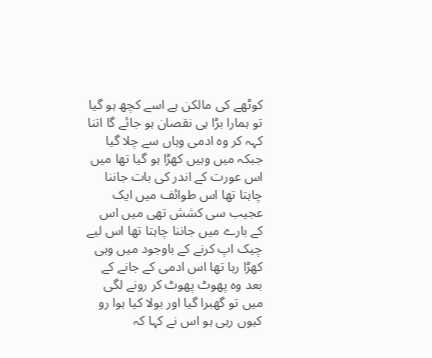کوٹھے کی مالکن ہے اسے کچھ ہو گیا تو ہمارا بڑا ہی نقصان ہو جائے گا اتنا کہہ کر وہ ادمی وہاں سے چلا گیا جبکہ میں وہیں کھڑا ہو گیا تھا میں اس عورت کے اندر کی بات جاننا چاہتا تھا اس طوائف میں ایک عجیب سی کشش تھی میں اس کے بارے میں جاننا چاہتا تھا اس لیے چیک اپ کرنے کے باوجود میں وہی کھڑا رہا تھا اس ادمی کے جانے کے بعد وہ پھوٹ پھوٹ کر رونے لگی میں تو گھبرا گیا اور بولا کیا ہوا رو کیوں رہی ہو اس نے کہا کہ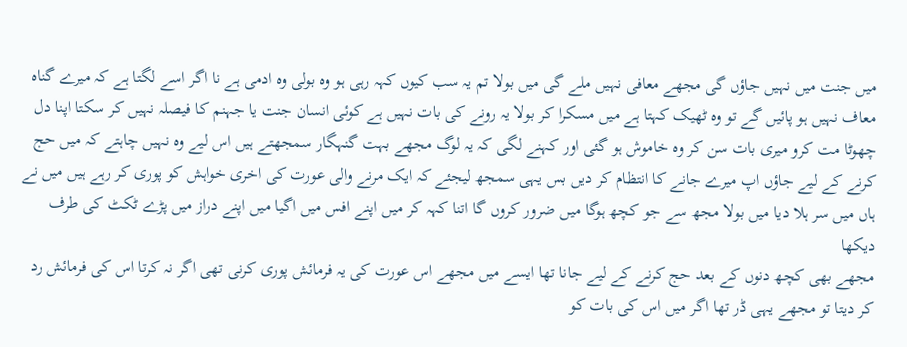میں جنت میں نہیں جاؤں گی مجھے معافی نہیں ملے گی میں بولا تم یہ سب کیوں کہہ رہی ہو وہ بولی وہ ادمی ہے نا اگر اسے لگتا ہے کہ میرے گناہ معاف نہیں ہو پائیں گے تو وہ ٹھیک کہتا ہے میں مسکرا کر بولا یہ رونے کی بات نہیں ہے کوئی انسان جنت یا جہنم کا فیصلہ نہیں کر سکتا اپنا دل چھوٹا مت کرو میری بات سن کر وہ خاموش ہو گئی اور کہنے لگی کہ یہ لوگ مجھے بہت گنہگار سمجھتے ہیں اس لیے وہ نہیں چاہتے کہ میں حج کرنے کے لیے جاؤں اپ میرے جانے کا انتظام کر دیں بس یہی سمجھ لیجئے کہ ایک مرنے والی عورت کی اخری خواہش کو پوری کر رہے ہیں میں نے ہاں میں سر ہلا دیا میں بولا مجھ سے جو کچھ ہوگا میں ضرور کروں گا اتنا کہہ کر میں اپنے افس میں اگیا میں اپنے دراز میں پڑے ٹکٹ کی طرف دیکھا
مجھے بھی کچھ دنوں کے بعد حج کرنے کے لیے جانا تھا ایسے میں مجھے اس عورت کی یہ فرمائش پوری کرنی تھی اگر نہ کرتا اس کی فرمائش رد کر دیتا تو مجھے یہی ڈر تھا اگر میں اس کی بات کو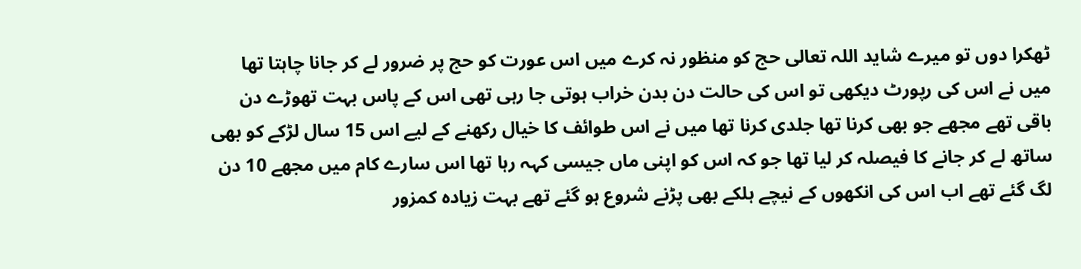ٹھکرا دوں تو میرے شاید اللہ تعالی حج کو منظور نہ کرے میں اس عورت کو حج پر ضرور لے کر جانا چاہتا تھا میں نے اس کی رپورٹ دیکھی تو اس کی حالت دن بدن خراب ہوتی جا رہی تھی اس کے پاس بہت تھوڑے دن باقی تھے مجھے جو بھی کرنا تھا جلدی کرنا تھا میں نے اس طوائف کا خیال رکھنے کے لیے اس 15 سال لڑکے کو بھی ساتھ لے کر جانے کا فیصلہ کر لیا تھا جو کہ اس کو اپنی ماں جیسی کہہ رہا تھا اس سارے کام میں مجھے 10 دن لگ گئے تھے اب اس کی انکھوں کے نیچے ہلکے بھی پڑنے شروع ہو گئے تھے بہت زیادہ کمزور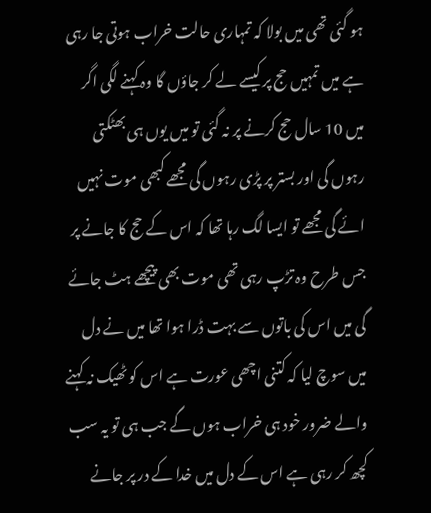ہو گئی تھی میں بولا کہ تمہاری حالت خراب ہوتی جا رہی ہے میں تمہیں حج پر کیسے لے کر جاؤں گا وہ کہنے لگی اگر میں 10 سال حج کرنے پر نہ گئی تو میں یوں ہی بھٹکتی رہوں گی اور بستر پر پڑی رہوں گی مجھے کبھی موت نہیں ائے گی مجھے تو ایسا لگ رہا تھا کہ اس کے حج کا جانے پر جس طرح وہ تڑپ رہی تھی موت بھی پیچھے ہٹ جائے گی میں اس کی باتوں سے بہت ڈرا ہوا تھا میں نے دل میں سوچ لیا کہ کتنی اچھی عورت ہے اس کو ٹھیک نہ کہنے والے ضرور خود ہی خراب ہوں گے جب ہی تو یہ سب کچھ کر رہی ہے اس کے دل میں خدا کے در پر جانے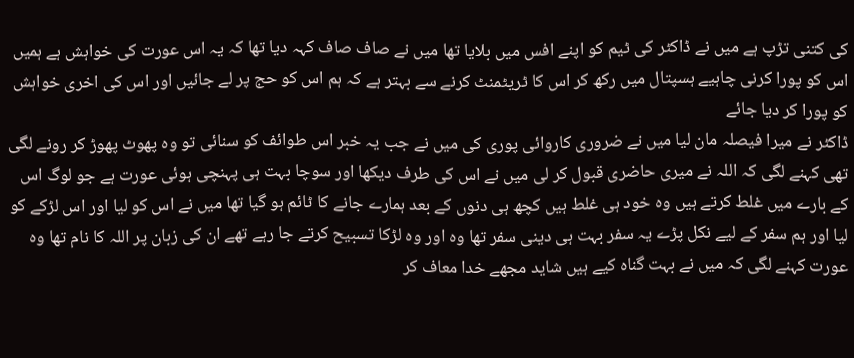کی کتنی تڑپ ہے میں نے ڈاکٹر کی ٹیم کو اپنے افس میں بلایا تھا میں نے صاف صاف کہہ دیا تھا کہ یہ اس عورت کی خواہش ہے ہمیں اس کو پورا کرنی چاہیے ہسپتال میں رکھ کر اس کا ٹریٹمنٹ کرنے سے بہتر ہے کہ ہم اس کو حج پر لے جائیں اور اس کی اخری خواہش کو پورا کر دیا جائے
ڈاکٹر نے میرا فیصلہ مان لیا میں نے ضروری کاروائی پوری کی میں نے جب یہ خبر اس طوائف کو سنائی تو وہ پھوٹ پھوڑ کر رونے لگی تھی کہنے لگی کہ اللہ نے میری حاضری قبول کر لی میں نے اس کی طرف دیکھا اور سوچا بہت ہی پہنچی ہوئی عورت ہے جو لوگ اس کے بارے میں غلط کرتے ہیں وہ خود ہی غلط ہیں کچھ ہی دنوں کے بعد ہمارے جانے کا ٹائم ہو گیا تھا میں نے اس کو لیا اور اس لڑکے کو لیا اور ہم سفر کے لیے نکل پڑے یہ سفر بہت ہی دینی سفر تھا وہ اور وہ لڑکا تسبیح کرتے جا رہے تھے ان کی زبان پر اللہ کا نام تھا وہ عورت کہنے لگی کہ میں نے بہت گناہ کیے ہیں شاید مجھے خدا معاف کر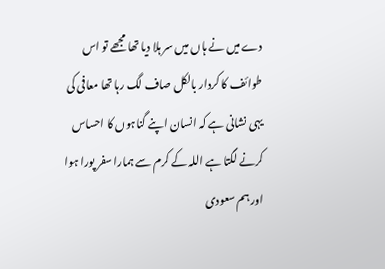دے میں نے ہاں میں سر ہلا دیا تھا مجھے تو اس طوائف کا کردار بالکل صاف لگ رہا تھا معافی کی یہی نشانی ہے کہ انسان اپنے گناہوں کا احساس کرنے لگتا ہے اللہ کے کرم سے ہمارا سفر پورا ہوا اور ہم سعودی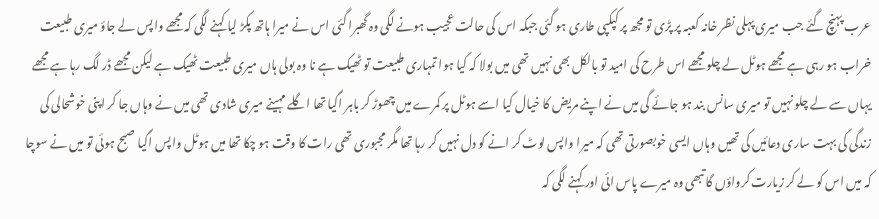عرب پہنچ گئے جب میری پہلی نظر خانہ کعبہ پر پڑی تو مجھ پر کپکپی طاری ہو گئی جبکہ اس کی حالت عجیب ہونے لگی وہ گھبرا گئی اس نے میرا ہاتھ پکڑ لیا کہنے لگی کہ مجھے واپس لے جاؤ میری طبیعت خراب ہو رہی ہے مجھے ہوٹل لے چلو مجھے اس طرح کی امید تو بالکل بھی نہیں تھی میں بولا کہ کیا ہوا تمہاری طبیعت تو ٹھیک ہے نا وہ بولی ہاں میری طبیعت ٹھیک ہے لیکن مجھے ڈر لگ رہا ہے مجھے یہاں سے لے چلو نہیں تو میری سانس بند ہو جائے گی میں نے اپنے مریض کا خیال کیا اسے ہوٹل پر کمرے میں چھوڑ کر باہر اگیا تھا اگلے مہینے میری شادی تھی میں نے وہاں جا کر اپنی خوشحالی کی زندگی کی بہت ساری دعائیں کی تھیں وہاں ایسی خوبصورتی تھی کہ میرا واپس لوٹ کر انے کو دل نہیں کر رہا تھا مگر مجبوری تھی رات کا وقت ہو چکا تھا میں ہوٹل واپس اگیا صبح ہوئی تو میں نے سوچا کہ میں اس کو لے کر زیارت کرواؤں گا تبھی وہ میرے پاس ائی اور کہنے لگی کہ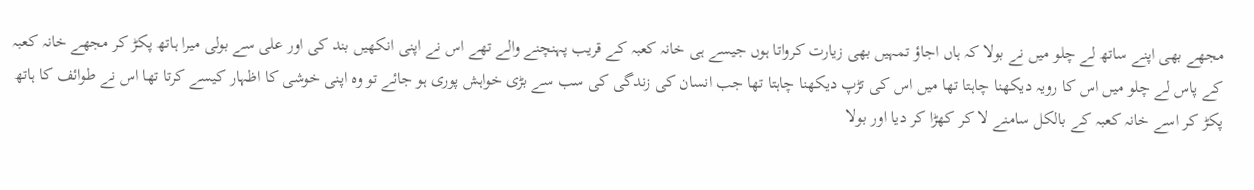مجھے بھی اپنے ساتھ لے چلو میں نے بولا کہ ہاں اجاؤ تمہیں بھی زیارت کرواتا ہوں جیسے ہی خانہ کعبہ کے قریب پہنچنے والے تھے اس نے اپنی انکھیں بند کی اور علی سے بولی میرا ہاتھ پکڑ کر مجھے خانہ کعبہ کے پاس لے چلو میں اس کا رویہ دیکھنا چاہتا تھا میں اس کی تڑپ دیکھنا چاہتا تھا جب انسان کی زندگی کی سب سے بڑی خواہش پوری ہو جائے تو وہ اپنی خوشی کا اظہار کیسے کرتا تھا اس نے طوائف کا ہاتھ پکڑ کر اسے خانہ کعبہ کے بالکل سامنے لا کر کھڑا کر دیا اور بولا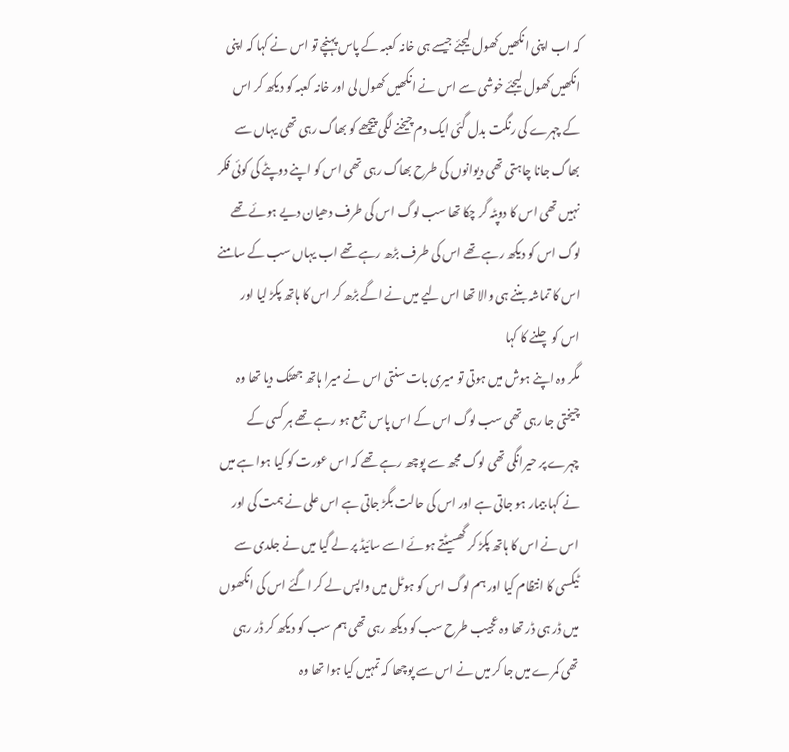کہ اب اپنی انکھیں کھول لیجئے جیسے ہی خانہ کعبہ کے پاس پہنچے تو اس نے کہا کہ اپنی انکھیں کھول لیجئے خوشی سے اس نے انکھیں کھول لی اور خانہ کعبہ کو دیکھ کر اس کے چہرے کی رنگت بدل گئی ایک دم چیخنے لگی پیچھے کو بھاگ رہی تھی یہاں سے بھاگ جانا چاہتی تھی دیوانوں کی طرح بھاگ رہی تھی اس کو اپنے دوپٹے کی کوئی فکر نہیں تھی اس کا دوپٹہ گر چکا تھا سب لوگ اس کی طرف دھیان دیے ہوئے تھے لوگ اس کو دیکھ رہے تھے اس کی طرف بڑھ رہے تھے اب یہاں سب کے سامنے اس کا تماشہ بننے ہی والا تھا اس لیے میں نے اگے بڑھ کر اس کا ہاتھ پکڑ لیا اور اس کو چلنے کا کہا
مگر وہ اپنے ہوش میں ہوتی تو میری بات سنتی اس نے میرا ہاتھ جھٹک دیا تھا وہ چیختی جا رہی تھی سب لوگ اس کے اس پاس جمع ہو رہے تھے ہر کسی کے چہرے پر حیرانگی تھی لوگ مجھ سے پوچھ رہے تھے کہ اس عورت کو کیا ہوا ہے میں نے کہا بیمار ہو جاتی ہے اور اس کی حالت بگڑ جاتی ہے اس علی نے ہمت کی اور اس نے اس کا ہاتھ پکڑ کر گھسیٹتے ہوئے اسے سائیڈ پر لے گیا میں نے جلدی سے ٹیکسی کا انتظام کیا اور ہم لوگ اس کو ہوٹل میں واپس لے کر اگئے اس کی انکھوں میں ڈر ہی ڈر تھا وہ عجیب طرح سب کو دیکھ رہی تھی ہم سب کو دیکھ کر ڈر رہی تھی کمرے میں جا کر میں نے اس سے پوچھا کہ تمہیں کیا ہوا تھا وہ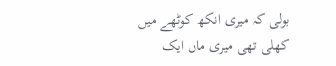بولی کہ میری انکھ کوٹھے میں کھلی تھی میری ماں ایک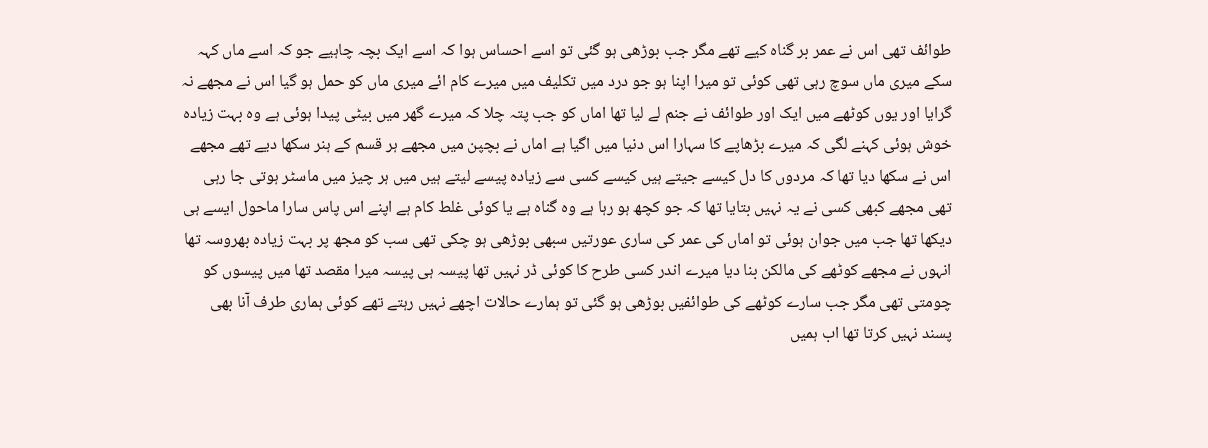طوائف تھی اس نے عمر بر گناہ کیے تھے مگر جب بوڑھی ہو گئی تو اسے احساس ہوا کہ اسے ایک بچہ چاہیے جو کہ اسے ماں کہہ سکے میری ماں سوچ رہی تھی کوئی تو میرا اپنا ہو جو درد میں تکلیف میں میرے کام ائے میری ماں کو حمل ہو گیا اس نے مجھے نہ گرایا اور یوں کوٹھے میں ایک اور طوائف نے جنم لے لیا تھا اماں کو جب پتہ چلا کہ میرے گھر میں بیٹی پیدا ہوئی ہے وہ بہت زیادہ خوش ہوئی کہنے لگی کہ میرے بڑھاپے کا سہارا اس دنیا میں اگیا ہے اماں نے بچپن میں مجھے ہر قسم کے ہنر سکھا دیے تھے مجھے اس نے سکھا دیا تھا کہ مردوں کا دل کیسے جیتے ہیں کیسے کسی سے زیادہ پیسے لیتے ہیں میں ہر چیز میں ماسٹر ہوتی جا رہی تھی مجھے کبھی کسی نے یہ نہیں بتایا تھا کہ جو کچھ ہو رہا ہے وہ گناہ ہے یا کوئی غلط کام ہے اپنے اس پاس سارا ماحول ایسے ہی دیکھا تھا جب میں جوان ہوئی تو اماں کی عمر کی ساری عورتیں سبھی بوڑھی ہو چکی تھی سب کو مجھ پر بہت زیادہ بھروسہ تھا انہوں نے مجھے کوٹھے کی مالکن بنا دیا میرے اندر کسی طرح کا کوئی ڈر نہیں تھا پیسہ ہی پیسہ میرا مقصد تھا میں پیسوں کو چومتی تھی مگر جب سارے کوٹھے کی طوائفیں بوڑھی ہو گئی تو ہمارے حالات اچھے نہیں رہتے تھے کوئی ہماری طرف آنا بھی پسند نہیں کرتا تھا اب ہمیں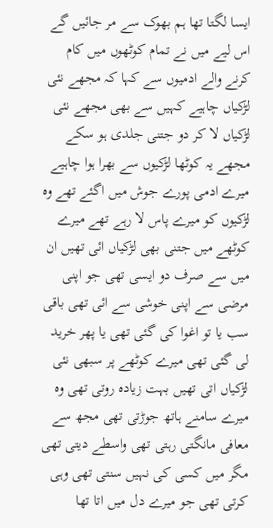ایسا لگتا تھا ہم بھوک سے مر جائیں گے اس لیے میں نے تمام کوٹھوں میں کام کرنے والے ادمیوں سے کہا کہ مجھے نئی لڑکیاں چاہیے کہیں سے بھی مجھے نئی لڑکیاں لا کر دو جتنی جلدی ہو سکے مجھے یہ کوٹھا لڑکیوں سے بھرا ہوا چاہیے میرے ادمی پورے جوش میں اگئے تھے وہ لڑکیوں کو میرے پاس لا رہے تھے میرے کوٹھے میں جتنی بھی لڑکیاں ائی تھیں ان میں سے صرف دو ایسی تھی جو اپنی مرضی سے اپنی خوشی سے ائی تھی باقی سب یا تو اغوا کی گئی تھی یا پھر خرید لی گئی تھی میرے کوٹھے پر سبھی نئی لڑکیاں اتی تھیں بہت زیادہ روتی تھی وہ میرے سامنے ہاتھ جوڑتی تھی مجھ سے معافی مانگتی رہتی تھی واسطے دیتی تھی مگر میں کسی کی نہیں سنتی تھی وہی کرتی تھی جو میرے دل میں اتا تھا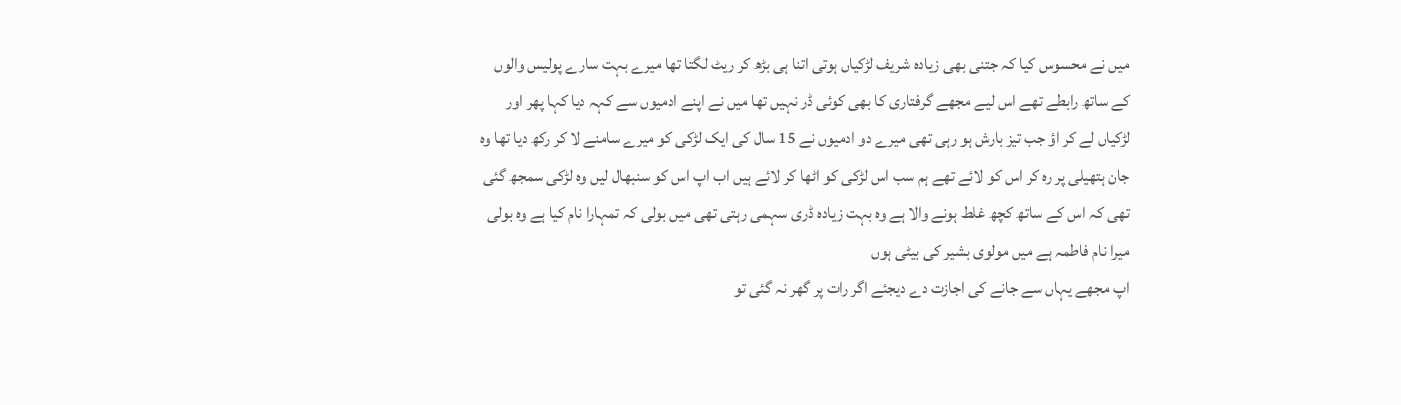میں نے محسوس کیا کہ جتنی بھی زیادہ شریف لڑکیاں ہوتی اتنا ہی بڑھ کر ریٹ لگتا تھا میرے بہت سارے پولیس والوں کے ساتھ رابطے تھے اس لیے مجھے گرفتاری کا بھی کوئی ڈر نہیں تھا میں نے اپنے ادمیوں سے کہہ دیا کہا پھر اور لڑکیاں لے کر اؤ جب تیز بارش ہو رہی تھی میرے دو ادمیوں نے 15 سال کی ایک لڑکی کو میرے سامنے لا کر رکھ دیا تھا وہ جان ہتھیلی پر رہ کر اس کو لائے تھے ہم سب اس لڑکی کو اٹھا کر لائے ہیں اب اپ اس کو سنبھال لیں وہ لڑکی سمجھ گئی تھی کہ اس کے ساتھ کچھ غلط ہونے والا ہے وہ بہت زیادہ ڈری سہمی رہتی تھی میں بولی کہ تمہارا نام کیا ہے وہ بولی میرا نام فاطمہ ہے میں مولوی بشیر کی بیٹی ہوں
اپ مجھے یہاں سے جانے کی اجازت دے دیجئے اگر رات پر گھر نہ گئی تو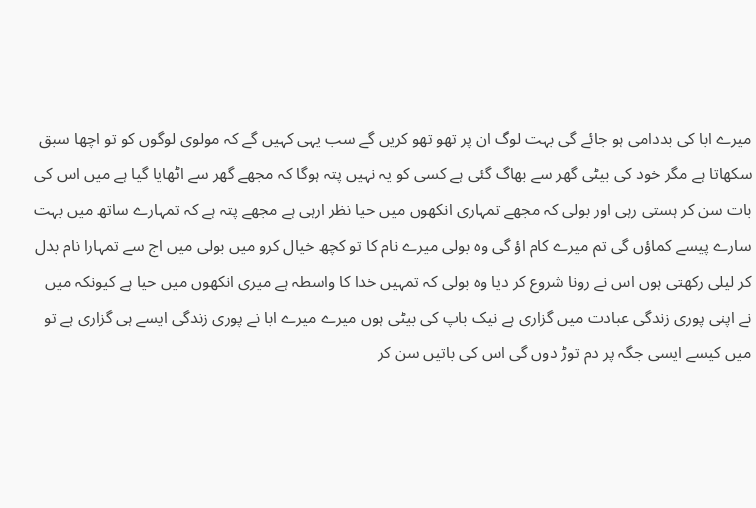میرے ابا کی بددامی ہو جائے گی بہت لوگ ان پر تھو تھو کریں گے سب یہی کہیں گے کہ مولوی لوگوں کو تو اچھا سبق سکھاتا ہے مگر خود کی بیٹی گھر سے بھاگ گئی ہے کسی کو یہ نہیں پتہ ہوگا کہ مجھے گھر سے اٹھایا گیا ہے میں اس کی بات سن کر ہستی رہی اور بولی کہ مجھے تمہاری انکھوں میں حیا نظر ارہی ہے مجھے پتہ ہے کہ تمہارے ساتھ میں بہت سارے پیسے کماؤں گی تم میرے کام اؤ گی وہ بولی میرے نام کا تو کچھ خیال کرو میں بولی میں اج سے تمہارا نام بدل کر لیلی رکھتی ہوں اس نے رونا شروع کر دیا وہ بولی کہ تمہیں خدا کا واسطہ ہے میری انکھوں میں حیا ہے کیونکہ میں نے اپنی پوری زندگی عبادت میں گزاری ہے نیک باپ کی بیٹی ہوں میرے میرے ابا نے پوری زندگی ایسے ہی گزاری ہے تو میں کیسے ایسی جگہ پر دم توڑ دوں گی اس کی باتیں سن کر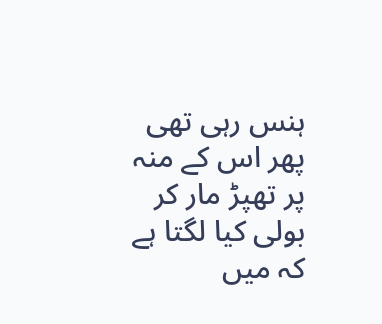ہنس رہی تھی پھر اس کے منہ پر تھپڑ مار کر بولی کیا لگتا ہے کہ میں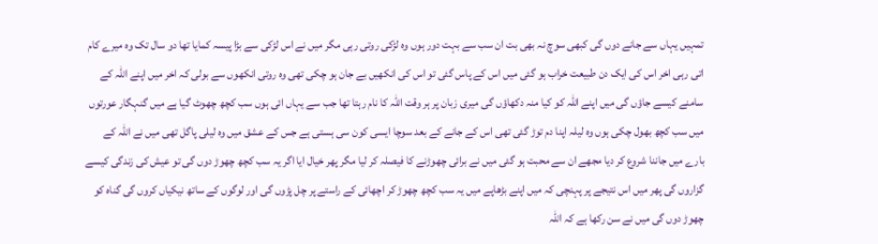تمہیں یہاں سے جانے دوں گی کبھی سوچ نہ بھی بت ان سب سے بہت دور ہوں وہ لڑکی روتی رہی مگر میں نے اس لڑکی سے بڑا پیسہ کمایا تھا دو سال تک وہ میرے کام اتی رہی اخر اس کی ایک دن طبیعت خراب ہو گئی میں اس کے پاس گئی تو اس کی انکھیں بے جان ہو چکی تھی وہ روتی انکھوں سے بولی کہ اخر میں اپنے اللہ کے سامنے کیسے جاؤں گی میں اپنے اللہ کو کیا منہ دکھاؤں گی میری زبان پر ہر وقت اللہ کا نام رہتا تھا جب سے یہاں ائی ہوں سب کچھ چھوٹ گیا ہے میں گنہگار عورتوں میں سب کچھ بھول چکی ہوں وہ لیلہ اپنا دم توڑ گئی تھی اس کے جانے کے بعد سوچا ایسی کون سی ہستی ہے جس کے عشق میں وہ لیلی پاگل تھی میں نے اللہ کے بارے میں جاننا شروع کر دیا مجھے ان سے محبت ہو گئی میں نے برائی چھوڑنے کا فیصلہ کر لیا مگر پھر خیال ایا اگر یہ سب کچھ چھوڑ دوں گی تو عیش کی زندگی کیسے گزاروں گی پھر میں اس نتیجے پر پہنچی کہ میں اپنے بڑھاپے میں یہ سب کچھ چھوڑ کر اچھائی کے راستے پر چل پڑوں گی اور لوگوں کے ساتھ نیکیاں کروں گی گناہ کو چھوڑ دوں گی میں نے سن رکھا ہے کہ اللہ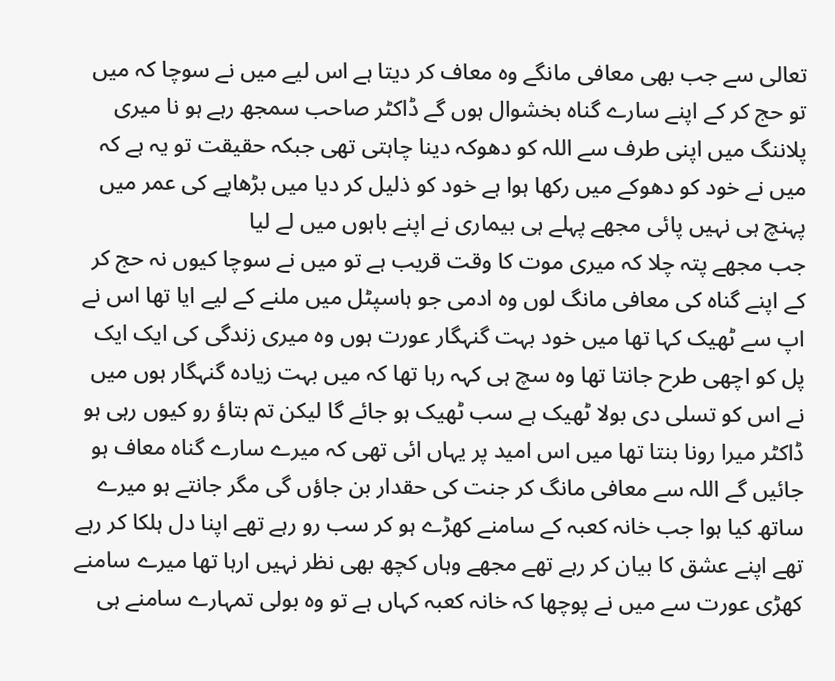تعالی سے جب بھی معافی مانگے وہ معاف کر دیتا ہے اس لیے میں نے سوچا کہ میں تو حج کر کے اپنے سارے گناہ بخشوال ہوں گے ڈاکٹر صاحب سمجھ رہے ہو نا میری پلاننگ میں اپنی طرف سے اللہ کو دھوکہ دینا چاہتی تھی جبکہ حقیقت تو یہ ہے کہ میں نے خود کو دھوکے میں رکھا ہوا ہے خود کو ذلیل کر دیا میں بڑھاپے کی عمر میں پہنچ ہی نہیں پائی مجھے پہلے ہی بیماری نے اپنے باہوں میں لے لیا
جب مجھے پتہ چلا کہ میری موت کا وقت قریب ہے تو میں نے سوچا کیوں نہ حج کر کے اپنے گناہ کی معافی مانگ لوں وہ ادمی جو ہاسپٹل میں ملنے کے لیے ایا تھا اس نے اپ سے ٹھیک کہا تھا میں خود بہت گنہگار عورت ہوں وہ میری زندگی کی ایک ایک پل کو اچھی طرح جانتا تھا وہ سچ ہی کہہ رہا تھا کہ میں بہت زیادہ گنہگار ہوں میں نے اس کو تسلی دی بولا ٹھیک ہے سب ٹھیک ہو جائے گا لیکن تم بتاؤ رو کیوں رہی ہو ڈاکٹر میرا رونا بنتا تھا میں اس امید پر یہاں ائی تھی کہ میرے سارے گناہ معاف ہو جائیں گے اللہ سے معافی مانگ کر جنت کی حقدار بن جاؤں گی مگر جانتے ہو میرے ساتھ کیا ہوا جب خانہ کعبہ کے سامنے کھڑے ہو کر سب رو رہے تھے اپنا دل ہلکا کر رہے تھے اپنے عشق کا بیان کر رہے تھے مجھے وہاں کچھ بھی نظر نہیں ارہا تھا میرے سامنے کھڑی عورت سے میں نے پوچھا کہ خانہ کعبہ کہاں ہے تو وہ بولی تمہارے سامنے ہی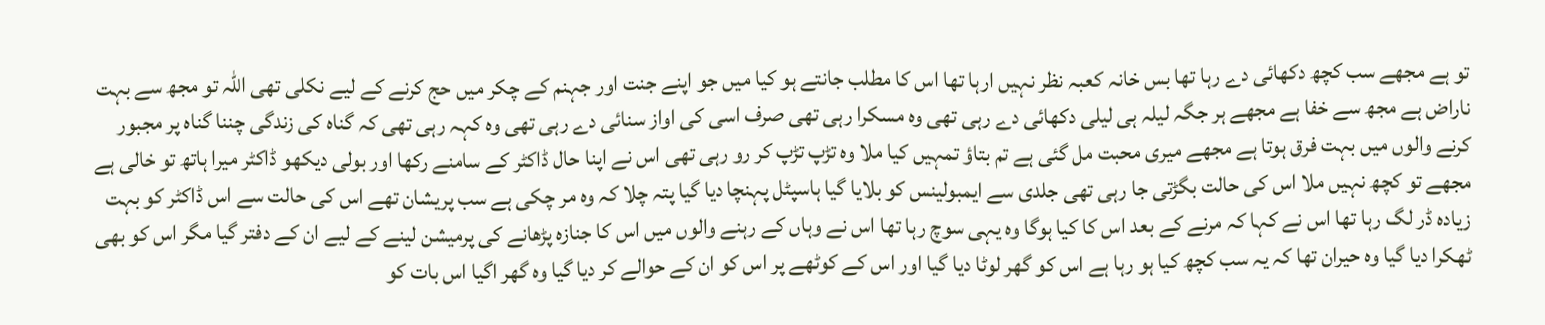تو ہے مجھے سب کچھ دکھائی دے رہا تھا بس خانہ کعبہ نظر نہیں ارہا تھا اس کا مطلب جانتے ہو کیا میں جو اپنے جنت اور جہنم کے چکر میں حج کرنے کے لیے نکلی تھی اللہ تو مجھ سے بہت ناراض ہے مجھ سے خفا ہے مجھے ہر جگہ لیلہ ہی لیلی دکھائی دے رہی تھی وہ مسکرا رہی تھی صرف اسی کی اواز سنائی دے رہی تھی وہ کہہ رہی تھی کہ گناہ کی زندگی چننا گناہ پر مجبور کرنے والوں میں بہت فرق ہوتا ہے مجھے میری محبت مل گئی ہے تم بتاؤ تمہیں کیا ملا وہ تڑپ تڑپ کر رو رہی تھی اس نے اپنا حال ڈاکٹر کے سامنے رکھا اور بولی دیکھو ڈاکٹر میرا ہاتھ تو خالی ہے مجھے تو کچھ نہیں ملا اس کی حالت بگڑتی جا رہی تھی جلدی سے ایمبولینس کو بلایا گیا ہاسپٹل پہنچا دیا گیا پتہ چلا کہ وہ مر چکی ہے سب پریشان تھے اس کی حالت سے اس ڈاکٹر کو بہت زیادہ ڈر لگ رہا تھا اس نے کہا کہ مرنے کے بعد اس کا کیا ہوگا وہ یہی سوچ رہا تھا اس نے وہاں کے رہنے والوں میں اس کا جنازہ پڑھانے کی پرمیشن لینے کے لیے ان کے دفتر گیا مگر اس کو بھی ٹھکرا دیا گیا وہ حیران تھا کہ یہ سب کچھ کیا ہو رہا ہے اس کو گھر لوٹا دیا گیا اور اس کے کوٹھے پر اس کو ان کے حوالے کر دیا گیا وہ گھر اگیا اس بات کو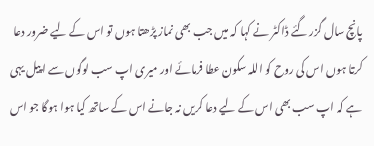پانچ سال گزر گئے ڈاکٹر نے کہا کہ میں جب بھی نماز پڑھتا ہوں تو اس کے لیے ضرور دعا کرتا ہوں اس کی روح کو اللہ سکون عطا فرمائے اور میری اپ سب لوگوں سے اپیل یہی ہے کہ اپ سب بھی اس کے لیے دعا کریں نہ جانے اس کے ساتھ کیا ہوا ہوگا جو اس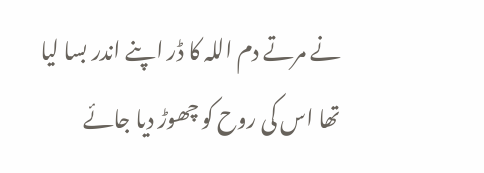نے مرتے دم اللہ کا ڈر اپنے اندر بسا لیا تھا اس کی روح کو چھوڑ دیا جائے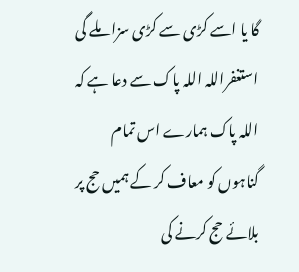گا یا اسے کڑی سے کڑی سزا ملے گی استغفراللہ اللہ پاک سے دعا ہے کہ اللہ پاک ہمارے اس تمام گناہوں کو معاف کر کے ہمیں حج پر بلائے حج کرنے کی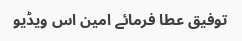توفیق عطا فرمائے امین اس ویڈیو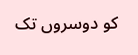کو دوسروں تک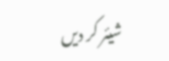شیئر کر دیں